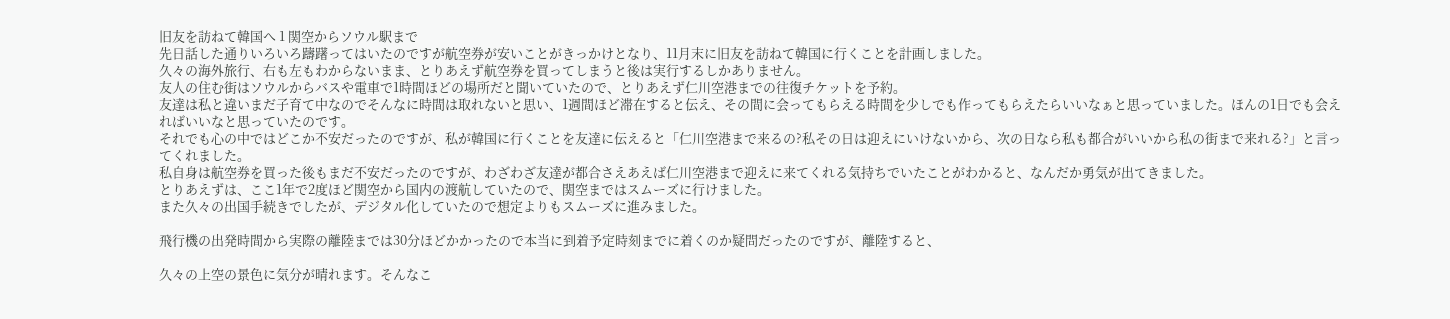旧友を訪ねて韓国へ 1 関空からソウル駅まで
先日話した通りいろいろ躊躇ってはいたのですが航空券が安いことがきっかけとなり、11月末に旧友を訪ねて韓国に行くことを計画しました。
久々の海外旅行、右も左もわからないまま、とりあえず航空券を買ってしまうと後は実行するしかありません。
友人の住む街はソウルからバスや電車で1時間ほどの場所だと聞いていたので、とりあえず仁川空港までの往復チケットを予約。
友達は私と違いまだ子育て中なのでそんなに時間は取れないと思い、1週間ほど滞在すると伝え、その間に会ってもらえる時間を少しでも作ってもらえたらいいなぁと思っていました。ほんの1日でも会えればいいなと思っていたのです。
それでも心の中ではどこか不安だったのですが、私が韓国に行くことを友達に伝えると「仁川空港まで来るの?私その日は迎えにいけないから、次の日なら私も都合がいいから私の街まで来れる?」と言ってくれました。
私自身は航空券を買った後もまだ不安だったのですが、わざわざ友達が都合さえあえば仁川空港まで迎えに来てくれる気持ちでいたことがわかると、なんだか勇気が出てきました。
とりあえずは、ここ1年で2度ほど関空から国内の渡航していたので、関空まではスムーズに行けました。
また久々の出国手続きでしたが、デジタル化していたので想定よりもスムーズに進みました。

飛行機の出発時間から実際の離陸までは30分ほどかかったので本当に到着予定時刻までに着くのか疑問だったのですが、離陸すると、

久々の上空の景色に気分が晴れます。そんなこ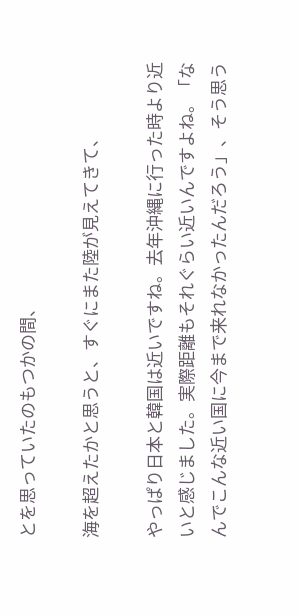とを思っていたのもつかの間、

海を超えたかと思うと、すぐにまた陸が見えてきて、

やっぱり日本と韓国は近いですね。去年沖縄に行った時より近いと感じました。実際距離もそれぐらい近いんですよね。「なんでこんな近い国に今まで来れなかったんだろう」、そう思う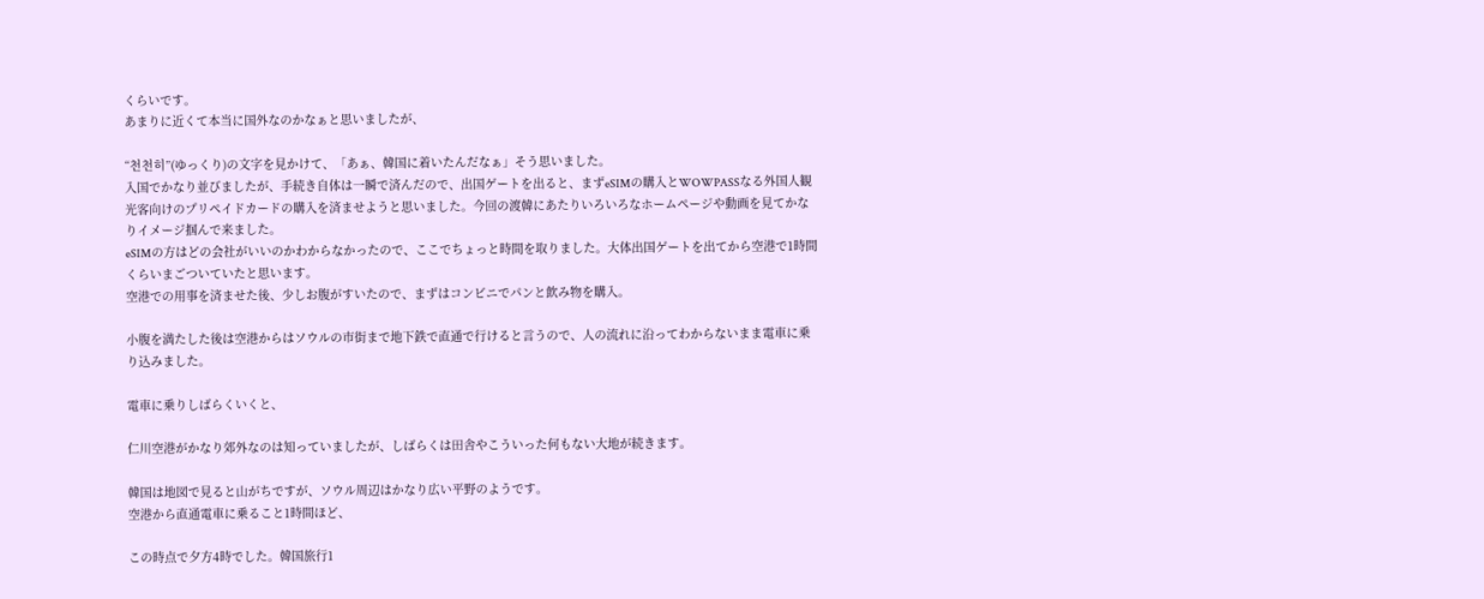くらいです。
あまりに近くて本当に国外なのかなぁと思いましたが、

“천천히”(ゆっくり)の文字を見かけて、「あぁ、韓国に着いたんだなぁ」そう思いました。
入国でかなり並びましたが、手続き自体は一瞬で済んだので、出国ゲートを出ると、まずeSIMの購入とWOWPASSなる外国人観光客向けのプリペイドカードの購入を済ませようと思いました。今回の渡韓にあたりいろいろなホームページや動画を見てかなりイメージ掴んで来ました。
eSIMの方はどの会社がいいのかわからなかったので、ここでちょっと時間を取りました。大体出国ゲートを出てから空港で1時間くらいまごついていたと思います。
空港での用事を済ませた後、少しお腹がすいたので、まずはコンビニでパンと飲み物を購入。

小腹を満たした後は空港からはソウルの市街まで地下鉄で直通で行けると言うので、人の流れに沿ってわからないまま電車に乗り込みました。

電車に乗りしばらくいくと、

仁川空港がかなり郊外なのは知っていましたが、しばらくは田舎やこういった何もない大地が続きます。

韓国は地図で見ると山がちですが、ソウル周辺はかなり広い平野のようです。
空港から直通電車に乗ること1時間ほど、

この時点で夕方4時でした。韓国旅行1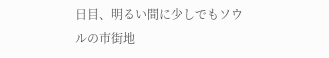日目、明るい間に少しでもソウルの市街地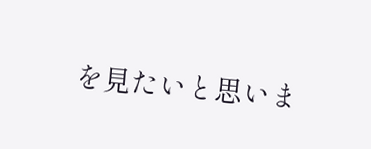を見たいと思いま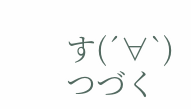す(´∀`)
つづく